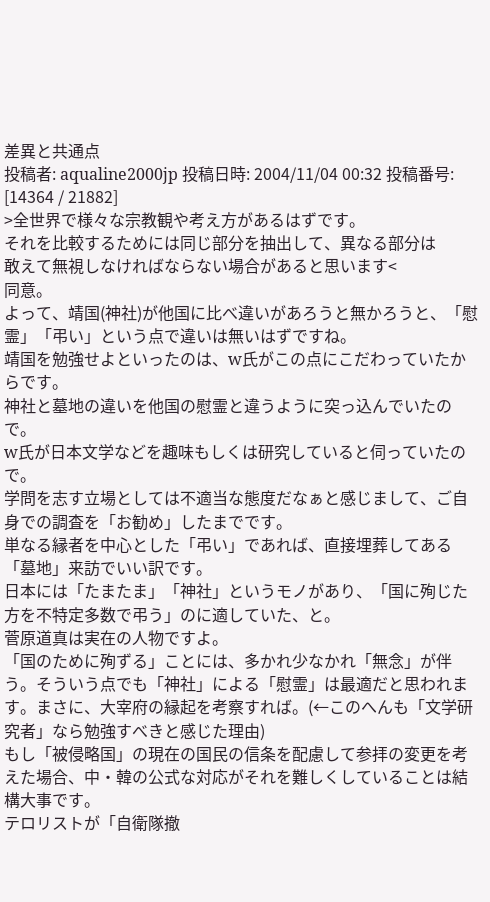差異と共通点
投稿者: aqualine2000jp 投稿日時: 2004/11/04 00:32 投稿番号: [14364 / 21882]
>全世界で様々な宗教観や考え方があるはずです。
それを比較するためには同じ部分を抽出して、異なる部分は
敢えて無視しなければならない場合があると思います<
同意。
よって、靖国(神社)が他国に比べ違いがあろうと無かろうと、「慰霊」「弔い」という点で違いは無いはずですね。
靖国を勉強せよといったのは、w氏がこの点にこだわっていたからです。
神社と墓地の違いを他国の慰霊と違うように突っ込んでいたので。
w氏が日本文学などを趣味もしくは研究していると伺っていたので。
学問を志す立場としては不適当な態度だなぁと感じまして、ご自身での調査を「お勧め」したまでです。
単なる縁者を中心とした「弔い」であれば、直接埋葬してある「墓地」来訪でいい訳です。
日本には「たまたま」「神社」というモノがあり、「国に殉じた方を不特定多数で弔う」のに適していた、と。
菅原道真は実在の人物ですよ。
「国のために殉ずる」ことには、多かれ少なかれ「無念」が伴う。そういう点でも「神社」による「慰霊」は最適だと思われます。まさに、大宰府の縁起を考察すれば。(←このへんも「文学研究者」なら勉強すべきと感じた理由)
もし「被侵略国」の現在の国民の信条を配慮して参拝の変更を考えた場合、中・韓の公式な対応がそれを難しくしていることは結構大事です。
テロリストが「自衛隊撤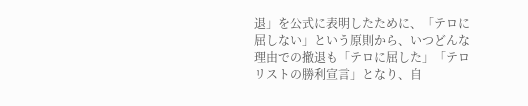退」を公式に表明したために、「テロに屈しない」という原則から、いつどんな理由での撤退も「テロに屈した」「テロリストの勝利宣言」となり、自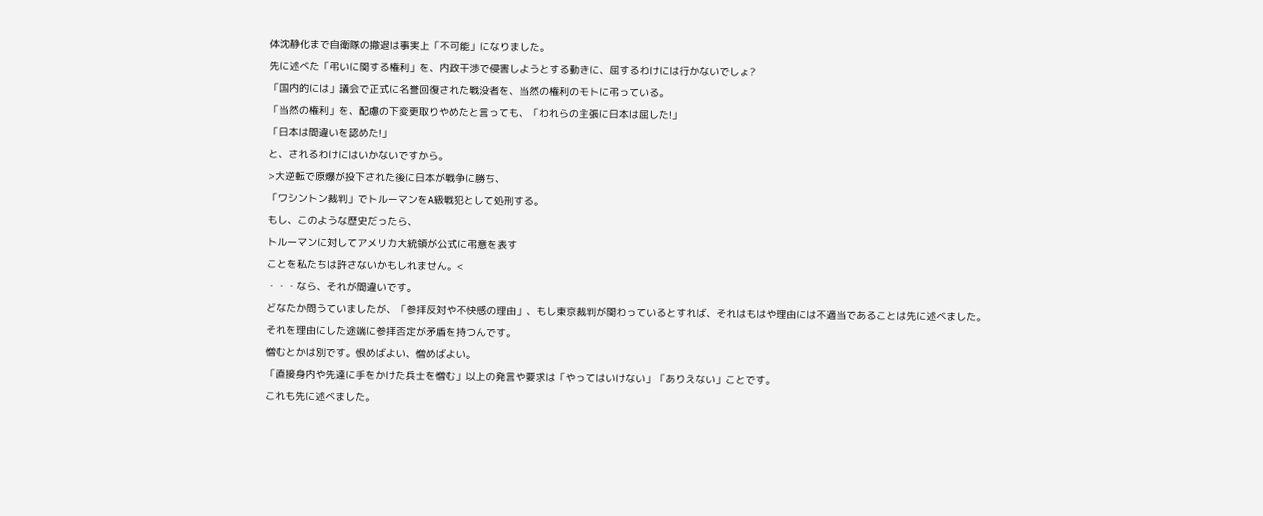体沈静化まで自衛隊の撤退は事実上「不可能」になりました。
先に述べた「弔いに関する権利」を、内政干渉で侵害しようとする動きに、屈するわけには行かないでしょ?
「国内的には」議会で正式に名誉回復された戦没者を、当然の権利のモトに弔っている。
「当然の権利」を、配慮の下変更取りやめたと言っても、「われらの主張に日本は屈した!」
「日本は間違いを認めた!」
と、されるわけにはいかないですから。
>大逆転で原爆が投下された後に日本が戦争に勝ち、
「ワシントン裁判」でトルーマンをA級戦犯として処刑する。
もし、このような歴史だったら、
トルーマンに対してアメリカ大統領が公式に弔意を表す
ことを私たちは許さないかもしれません。<
・・・なら、それが間違いです。
どなたか問うていましたが、「参拝反対や不快感の理由」、もし東京裁判が関わっているとすれば、それはもはや理由には不適当であることは先に述べました。
それを理由にした途端に参拝否定が矛盾を持つんです。
憎むとかは別です。恨めばよい、憎めばよい。
「直接身内や先達に手をかけた兵士を憎む」以上の発言や要求は「やってはいけない」「ありえない」ことです。
これも先に述べました。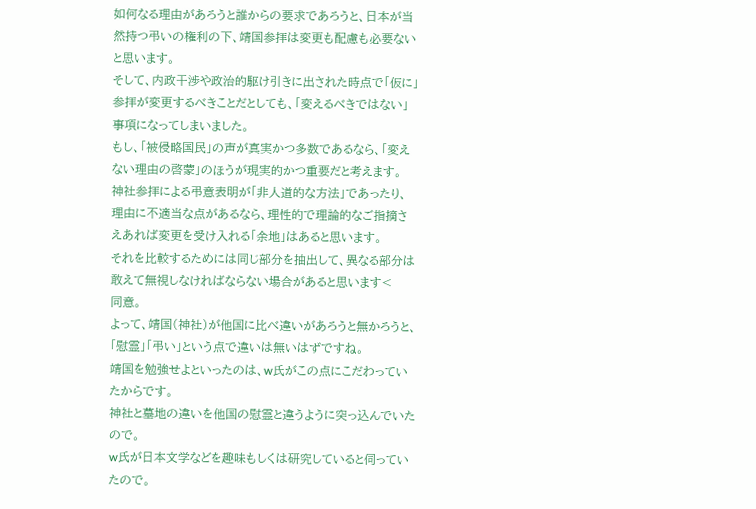如何なる理由があろうと誰からの要求であろうと、日本が当然持つ弔いの権利の下、靖国参拝は変更も配慮も必要ないと思います。
そして、内政干渉や政治的駆け引きに出された時点で「仮に」参拝が変更するべきことだとしても、「変えるべきではない」事項になってしまいました。
もし、「被侵略国民」の声が真実かつ多数であるなら、「変えない理由の啓蒙」のほうが現実的かつ重要だと考えます。
神社参拝による弔意表明が「非人道的な方法」であったり、理由に不適当な点があるなら、理性的で理論的なご指摘さえあれば変更を受け入れる「余地」はあると思います。
それを比較するためには同じ部分を抽出して、異なる部分は
敢えて無視しなければならない場合があると思います<
同意。
よって、靖国(神社)が他国に比べ違いがあろうと無かろうと、「慰霊」「弔い」という点で違いは無いはずですね。
靖国を勉強せよといったのは、w氏がこの点にこだわっていたからです。
神社と墓地の違いを他国の慰霊と違うように突っ込んでいたので。
w氏が日本文学などを趣味もしくは研究していると伺っていたので。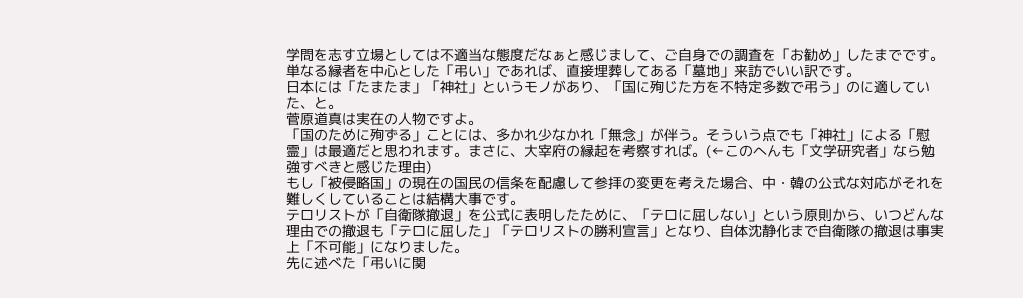学問を志す立場としては不適当な態度だなぁと感じまして、ご自身での調査を「お勧め」したまでです。
単なる縁者を中心とした「弔い」であれば、直接埋葬してある「墓地」来訪でいい訳です。
日本には「たまたま」「神社」というモノがあり、「国に殉じた方を不特定多数で弔う」のに適していた、と。
菅原道真は実在の人物ですよ。
「国のために殉ずる」ことには、多かれ少なかれ「無念」が伴う。そういう点でも「神社」による「慰霊」は最適だと思われます。まさに、大宰府の縁起を考察すれば。(←このへんも「文学研究者」なら勉強すべきと感じた理由)
もし「被侵略国」の現在の国民の信条を配慮して参拝の変更を考えた場合、中・韓の公式な対応がそれを難しくしていることは結構大事です。
テロリストが「自衛隊撤退」を公式に表明したために、「テロに屈しない」という原則から、いつどんな理由での撤退も「テロに屈した」「テロリストの勝利宣言」となり、自体沈静化まで自衛隊の撤退は事実上「不可能」になりました。
先に述べた「弔いに関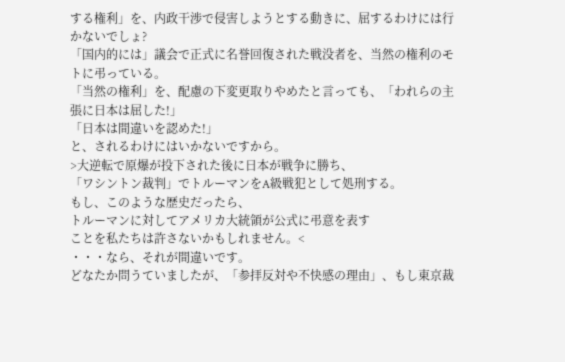する権利」を、内政干渉で侵害しようとする動きに、屈するわけには行かないでしょ?
「国内的には」議会で正式に名誉回復された戦没者を、当然の権利のモトに弔っている。
「当然の権利」を、配慮の下変更取りやめたと言っても、「われらの主張に日本は屈した!」
「日本は間違いを認めた!」
と、されるわけにはいかないですから。
>大逆転で原爆が投下された後に日本が戦争に勝ち、
「ワシントン裁判」でトルーマンをA級戦犯として処刑する。
もし、このような歴史だったら、
トルーマンに対してアメリカ大統領が公式に弔意を表す
ことを私たちは許さないかもしれません。<
・・・なら、それが間違いです。
どなたか問うていましたが、「参拝反対や不快感の理由」、もし東京裁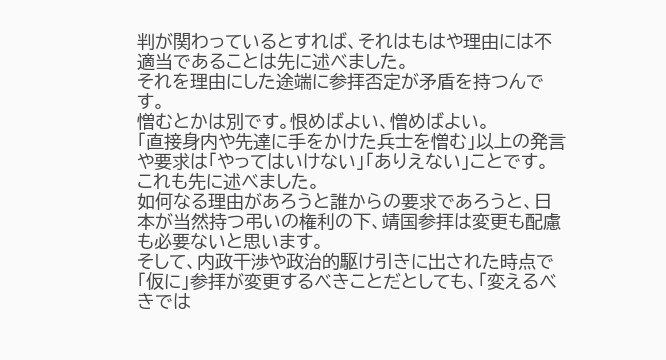判が関わっているとすれば、それはもはや理由には不適当であることは先に述べました。
それを理由にした途端に参拝否定が矛盾を持つんです。
憎むとかは別です。恨めばよい、憎めばよい。
「直接身内や先達に手をかけた兵士を憎む」以上の発言や要求は「やってはいけない」「ありえない」ことです。
これも先に述べました。
如何なる理由があろうと誰からの要求であろうと、日本が当然持つ弔いの権利の下、靖国参拝は変更も配慮も必要ないと思います。
そして、内政干渉や政治的駆け引きに出された時点で「仮に」参拝が変更するべきことだとしても、「変えるべきでは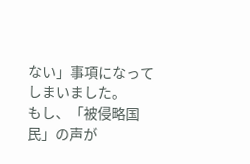ない」事項になってしまいました。
もし、「被侵略国民」の声が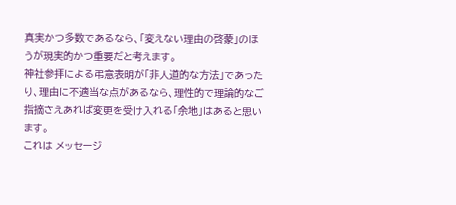真実かつ多数であるなら、「変えない理由の啓蒙」のほうが現実的かつ重要だと考えます。
神社参拝による弔意表明が「非人道的な方法」であったり、理由に不適当な点があるなら、理性的で理論的なご指摘さえあれば変更を受け入れる「余地」はあると思います。
これは メッセージ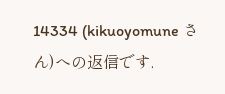14334 (kikuoyomune さん)への返信です.